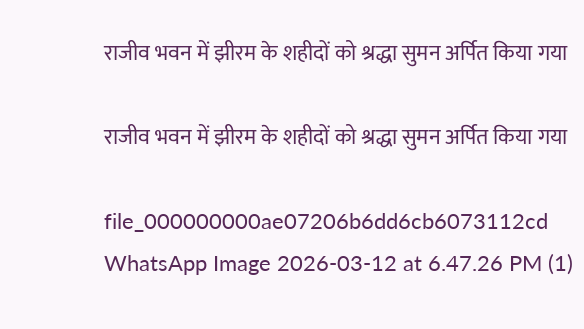राजीव भवन में झीरम के शहीदों को श्रद्धा सुमन अर्पित किया गया

राजीव भवन में झीरम के शहीदों को श्रद्धा सुमन अर्पित किया गया

file_000000000ae07206b6dd6cb6073112cd
WhatsApp Image 2026-03-12 at 6.47.26 PM (1)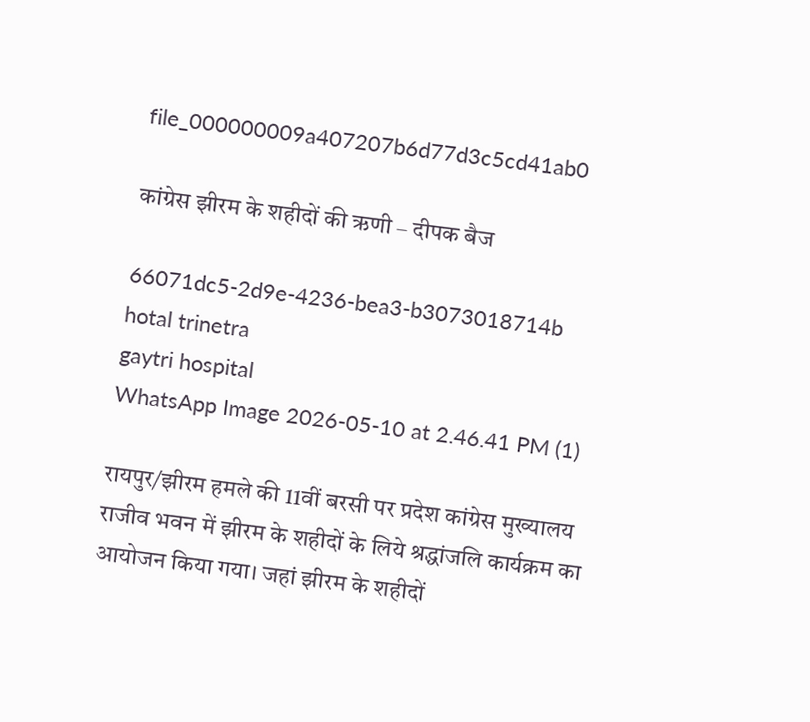file_000000009a407207b6d77d3c5cd41ab0

कांग्रेस झीरम के शहीदों की ऋणी – दीपक बैज

66071dc5-2d9e-4236-bea3-b3073018714b
hotal trinetra
gaytri hospital
WhatsApp Image 2026-05-10 at 2.46.41 PM (1)

रायपुर/झीरम हमले की 11वीं बरसी पर प्रदेश कांग्रेस मुख्यालय राजीव भवन में झीरम के शहीदों के लिये श्रद्धांजलि कार्यक्रम का आयोजन किया गया। जहां झीरम के शहीदों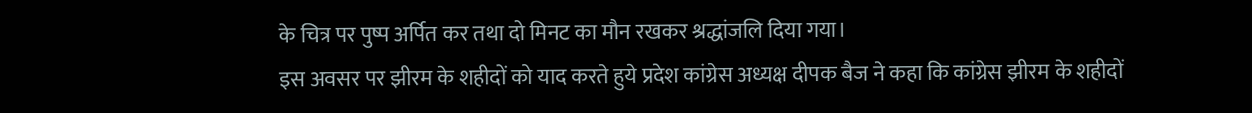के चित्र पर पुष्प अर्पित कर तथा दो मिनट का मौन रखकर श्रद्धांजलि दिया गया।
इस अवसर पर झीरम के शहीदों को याद करते हुये प्रदेश कांग्रेस अध्यक्ष दीपक बैज ने कहा कि कांग्रेस झीरम के शहीदों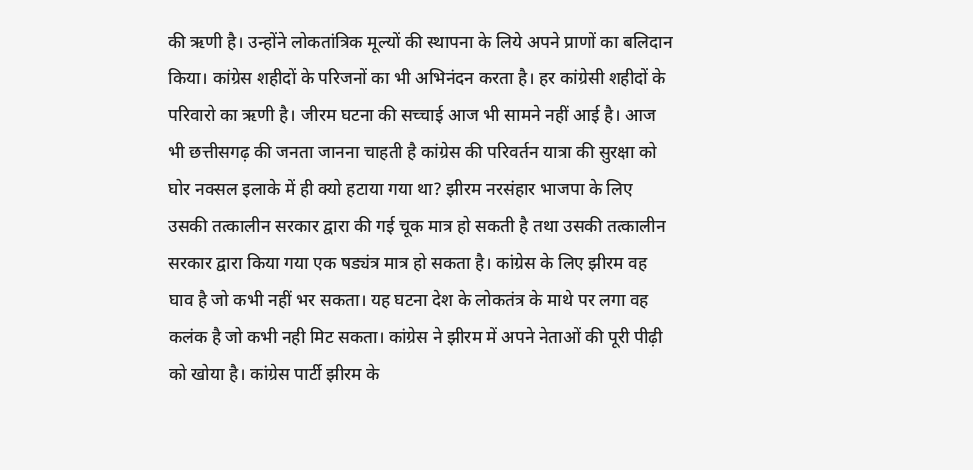की ऋणी है। उन्होंने लोकतांत्रिक मूल्यों की स्थापना के लिये अपने प्राणों का बलिदान किया। कांग्रेस शहीदों के परिजनों का भी अभिनंदन करता है। हर कांग्रेसी शहीदों के परिवारो का ऋणी है। जीरम घटना की सच्चाई आज भी सामने नहीं आई है। आज भी छत्तीसगढ़ की जनता जानना चाहती है कांग्रेस की परिवर्तन यात्रा की सुरक्षा को घोर नक्सल इलाके में ही क्यो हटाया गया था? झीरम नरसंहार भाजपा के लिए उसकी तत्कालीन सरकार द्वारा की गई चूक मात्र हो सकती है तथा उसकी तत्कालीन सरकार द्वारा किया गया एक षड्यंत्र मात्र हो सकता है। कांग्रेस के लिए झीरम वह घाव है जो कभी नहीं भर सकता। यह घटना देश के लोकतंत्र के माथे पर लगा वह कलंक है जो कभी नही मिट सकता। कांग्रेस ने झीरम में अपने नेताओं की पूरी पीढ़ी को खोया है। कांग्रेस पार्टी झीरम के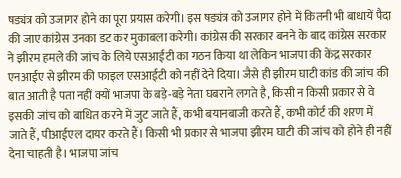षड्यंत्र को उजागर होने का पूरा प्रयास करेगी। इस षड्यंत्र को उजागर होने में कितनी भी बाधायें पैदा की जाए कांग्रेस उनका डट कर मुकाबला करेगी। कांग्रेस की सरकार बनने के बाद कांग्रेस सरकार ने झीरम हमले की जांच के लिये एसआईटी का गठन किया था लेकिन भाजपा की केंद्र सरकार एनआईए से झीरम की फाइल एसआईटी को नहीं देने दिया। जैसे ही झीरम घाटी कांड की जांच की बात आती है पता नहीं क्यों भाजपा के बड़े-बड़े नेता घबराने लगते है, किसी न किसी प्रकार से वे इसकी जांच को बाधित करने में जुट जाते हैं, कभी बयानबाजी करते हैं, कभी कोर्ट की शरण में जाते हैं, पीआईएल दायर करते हैं। किसी भी प्रकार से भाजपा झीरम घाटी की जांच को होने ही नहीं देना चाहती है। भाजपा जांच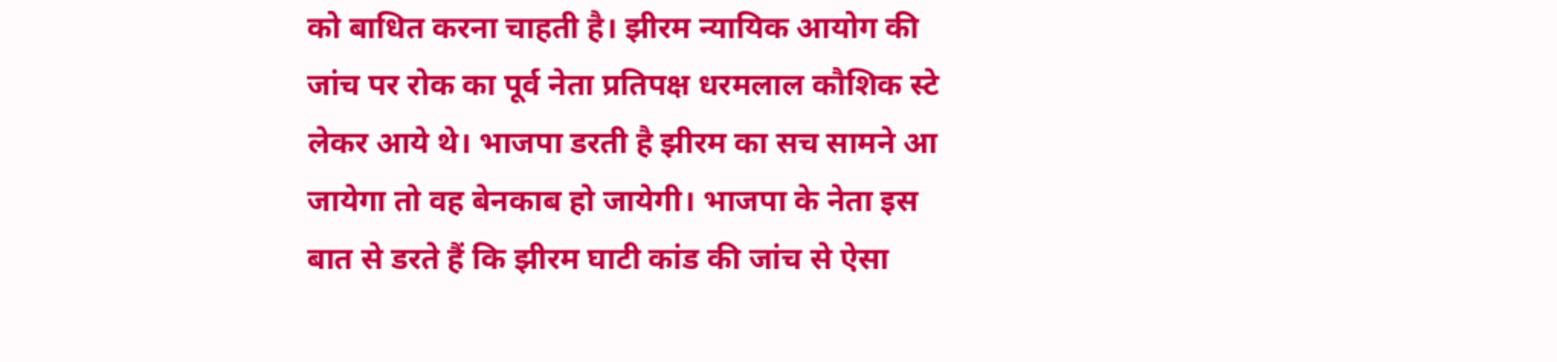को बाधित करना चाहती है। झीरम न्यायिक आयोग की जांच पर रोक का पूर्व नेता प्रतिपक्ष धरमलाल कौशिक स्टे लेकर आये थे। भाजपा डरती है झीरम का सच सामने आ जायेगा तो वह बेनकाब हो जायेगी। भाजपा के नेता इस बात से डरते हैं कि झीरम घाटी कांड की जांच से ऐसा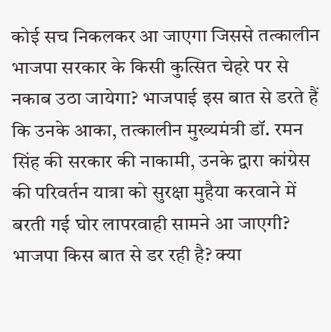कोई सच निकलकर आ जाएगा जिससे तत्कालीन भाजपा सरकार के किसी कुत्सित चेहरे पर से नकाब उठा जायेगा? भाजपाई इस बात से डरते हैं कि उनके आका, तत्कालीन मुख्यमंत्री डॉ. रमन सिंह की सरकार की नाकामी, उनके द्वारा कांग्रेस की परिवर्तन यात्रा को सुरक्षा मुहैया करवाने में बरती गई घोर लापरवाही सामने आ जाएगी? भाजपा किस बात से डर रही है? क्या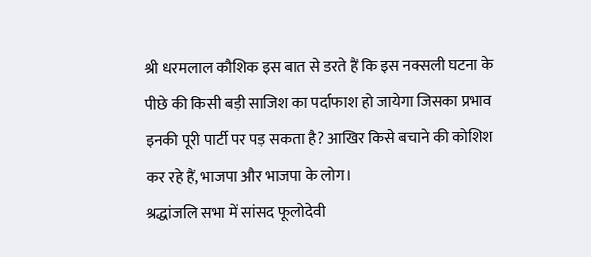श्री धरमलाल कौशिक इस बात से डरते हैं कि इस नक्सली घटना के पीछे की किसी बड़ी साजिश का पर्दाफाश हो जायेगा जिसका प्रभाव इनकी पूरी पार्टी पर पड़ सकता है? आखिर किसे बचाने की कोशिश कर रहे हैं, भाजपा और भाजपा के लोग।
श्रद्धांजलि सभा में सांसद फूलोदेवी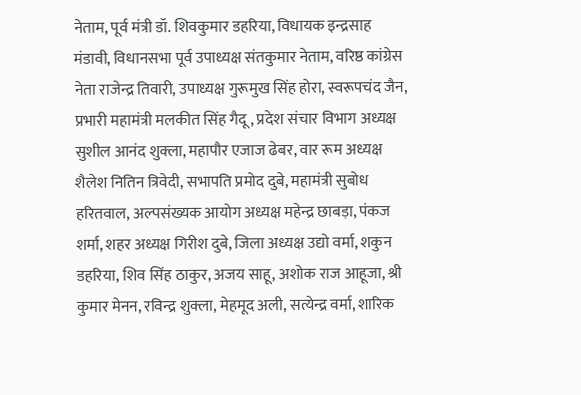नेताम, पूर्व मंत्री डॉ. शिवकुमार डहरिया, विधायक इन्द्रसाह मंडावी, विधानसभा पूर्व उपाध्यक्ष संतकुमार नेताम, वरिष्ठ कांग्रेस नेता राजेन्द्र तिवारी, उपाध्यक्ष गुरूमुख सिंह होरा, स्वरूपचंद जैन, प्रभारी महामंत्री मलकीत सिंह गैदू, प्रदेश संचार विभाग अध्यक्ष सुशील आनंद शुक्ला, महापौर एजाज ढेबर, वार रूम अध्यक्ष शैलेश नितिन त्रिवेदी, सभापति प्रमोद दुबे, महामंत्री सुबोध हरितवाल, अल्पसंख्यक आयोग अध्यक्ष महेन्द्र छाबड़ा, पंकज शर्मा, शहर अध्यक्ष गिरीश दुबे, जिला अध्यक्ष उद्यो वर्मा, शकुन डहरिया, शिव सिंह ठाकुर, अजय साहू, अशोक राज आहूजा, श्री कुमार मेनन, रविन्द्र शुक्ला, मेहमूद अली, सत्येन्द्र वर्मा, शारिक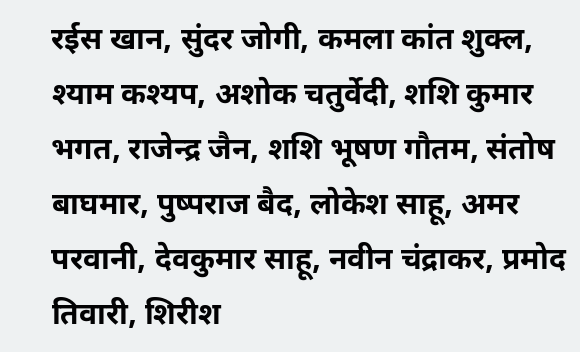रईस खान, सुंदर जोगी, कमला कांत शुक्ल, श्याम कश्यप, अशोक चतुर्वेदी, शशि कुमार भगत, राजेन्द्र जैन, शशि भूषण गौतम, संतोष बाघमार, पुष्पराज बैद, लोकेश साहू, अमर परवानी, देवकुमार साहू, नवीन चंद्राकर, प्रमोद तिवारी, शिरीश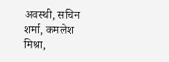अवस्थी, सचिन शर्मा, कमलेश मिश्रा,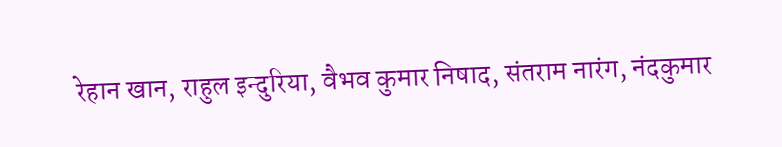रेहान खान, राहुल इन्दुरिया, वैभव कुमार निषाद, संतराम नारंग, नंदकुमार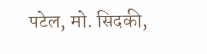पटेल, मो. सिदकी,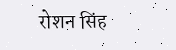रोशन सिंह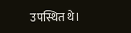उपस्थित थे।